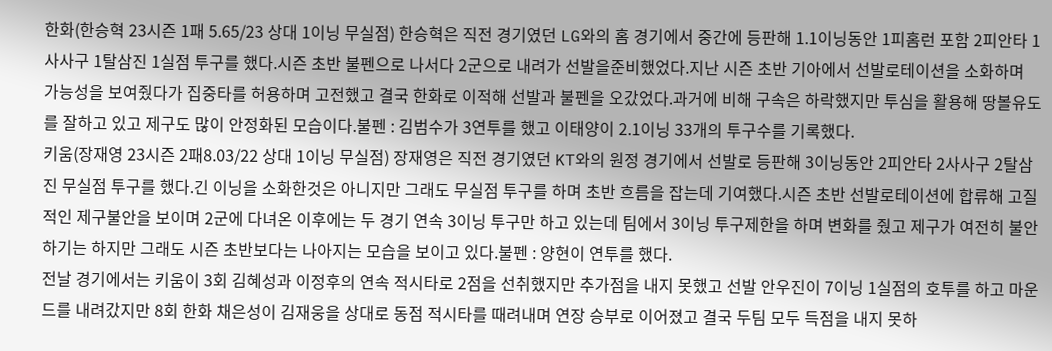한화(한승혁 23시즌 1패 5.65/23 상대 1이닝 무실점) 한승혁은 직전 경기였던 LG와의 홈 경기에서 중간에 등판해 1.1이닝동안 1피홈런 포함 2피안타 1사사구 1탈삼진 1실점 투구를 했다.시즌 초반 불펜으로 나서다 2군으로 내려가 선발을준비했었다.지난 시즌 초반 기아에서 선발로테이션을 소화하며 가능성을 보여줬다가 집중타를 허용하며 고전했고 결국 한화로 이적해 선발과 불펜을 오갔었다.과거에 비해 구속은 하락했지만 투심을 활용해 땅볼유도를 잘하고 있고 제구도 많이 안정화된 모습이다.불펜 : 김범수가 3연투를 했고 이태양이 2.1이닝 33개의 투구수를 기록했다.
키움(장재영 23시즌 2패8.03/22 상대 1이닝 무실점) 장재영은 직전 경기였던 KT와의 원정 경기에서 선발로 등판해 3이닝동안 2피안타 2사사구 2탈삼진 무실점 투구를 했다.긴 이닝을 소화한것은 아니지만 그래도 무실점 투구를 하며 초반 흐름을 잡는데 기여했다.시즌 초반 선발로테이션에 합류해 고질적인 제구불안을 보이며 2군에 다녀온 이후에는 두 경기 연속 3이닝 투구만 하고 있는데 팀에서 3이닝 투구제한을 하며 변화를 줬고 제구가 여전히 불안하기는 하지만 그래도 시즌 초반보다는 나아지는 모습을 보이고 있다.불펜 : 양현이 연투를 했다.
전날 경기에서는 키움이 3회 김혜성과 이정후의 연속 적시타로 2점을 선취했지만 추가점을 내지 못했고 선발 안우진이 7이닝 1실점의 호투를 하고 마운드를 내려갔지만 8회 한화 채은성이 김재웅을 상대로 동점 적시타를 때려내며 연장 승부로 이어졌고 결국 두팀 모두 득점을 내지 못하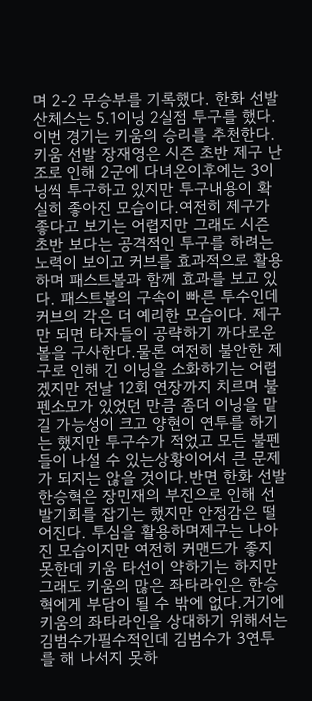며 2-2 무승부를 기록했다. 한화 선발 산체스는 5.1이닝 2실점 투구를 했다.
이번 경기는 키움의 승리를 추천한다.키움 선발 장재영은 시즌 초반 제구 난조로 인해 2군에 다녀온이후에는 3이닝씩 투구하고 있지만 투구내용이 확실히 좋아진 모습이다.여전히 제구가 좋다고 보기는 어렵지만 그래도 시즌 초반 보다는 공격적인 투구를 하려는 노력이 보이고 커브를 효과적으로 활용하며 패스트볼과 함께 효과를 보고 있다. 패스트볼의 구속이 빠른 투수인데 커브의 각은 더 예리한 모습이다. 제구만 되면 타자들이 공략하기 까다로운 볼을 구사한다.물론 여전히 불안한 제구로 인해 긴 이닝을 소화하기는 어렵겠지만 전날 12회 연장까지 치르며 불펜소모가 있었던 만큼 좀더 이닝을 맡길 가능성이 크고 양현이 연투를 하기는 했지만 투구수가 적었고 모든 불펜들이 나설 수 있는상황이어서 큰 문제가 되지는 않을 것이다.반면 한화 선발 한승혁은 장민재의 부진으로 인해 선발기회를 잡기는 했지만 안정감은 떨어진다. 투심을 활용하며제구는 나아진 모습이지만 여전히 커맨드가 좋지 못한데 키움 타선이 약하기는 하지만 그래도 키움의 많은 좌타라인은 한승혁에게 부담이 될 수 밖에 없다.거기에 키움의 좌타라인을 상대하기 위해서는 김범수가필수적인데 김범수가 3연투를 해 나서지 못하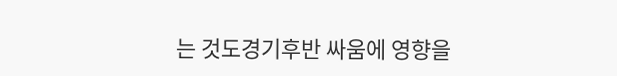는 것도경기후반 싸움에 영향을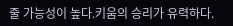줄 가능성이 높다.키움의 승리가 유력하다.